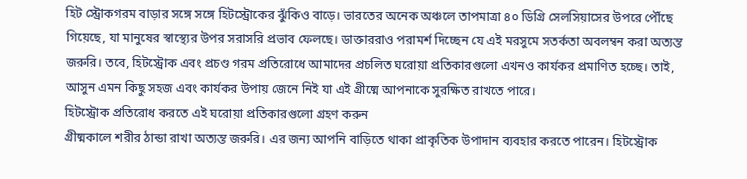হিট স্ট্রোকগরম বাড়ার সঙ্গে সঙ্গে হিটস্ট্রোকের ঝুঁকিও বাড়ে। ভারতের অনেক অঞ্চলে তাপমাত্রা ৪০ ডিগ্রি সেলসিয়াসের উপরে পৌঁছে গিয়েছে, যা মানুষের স্বাস্থ্যের উপর সরাসরি প্রভাব ফেলছে। ডাক্তাররাও পরামর্শ দিচ্ছেন যে এই মরসুমে সতর্কতা অবলম্বন করা অত্যন্ত জরুরি। তবে, হিটস্ট্রোক এবং প্রচণ্ড গরম প্রতিরোধে আমাদের প্রচলিত ঘরোয়া প্রতিকারগুলো এখনও কার্যকর প্রমাণিত হচ্ছে। তাই, আসুন এমন কিছু সহজ এবং কার্যকর উপায় জেনে নিই যা এই গ্রীষ্মে আপনাকে সুরক্ষিত রাখতে পারে।
হিটস্ট্রোক প্রতিরোধ করতে এই ঘরোয়া প্রতিকারগুলো গ্রহণ করুন
গ্রীষ্মকালে শরীর ঠান্ডা রাখা অত্যন্ত জরুরি। এর জন্য আপনি বাড়িতে থাকা প্রাকৃতিক উপাদান ব্যবহার করতে পারেন। হিটস্ট্রোক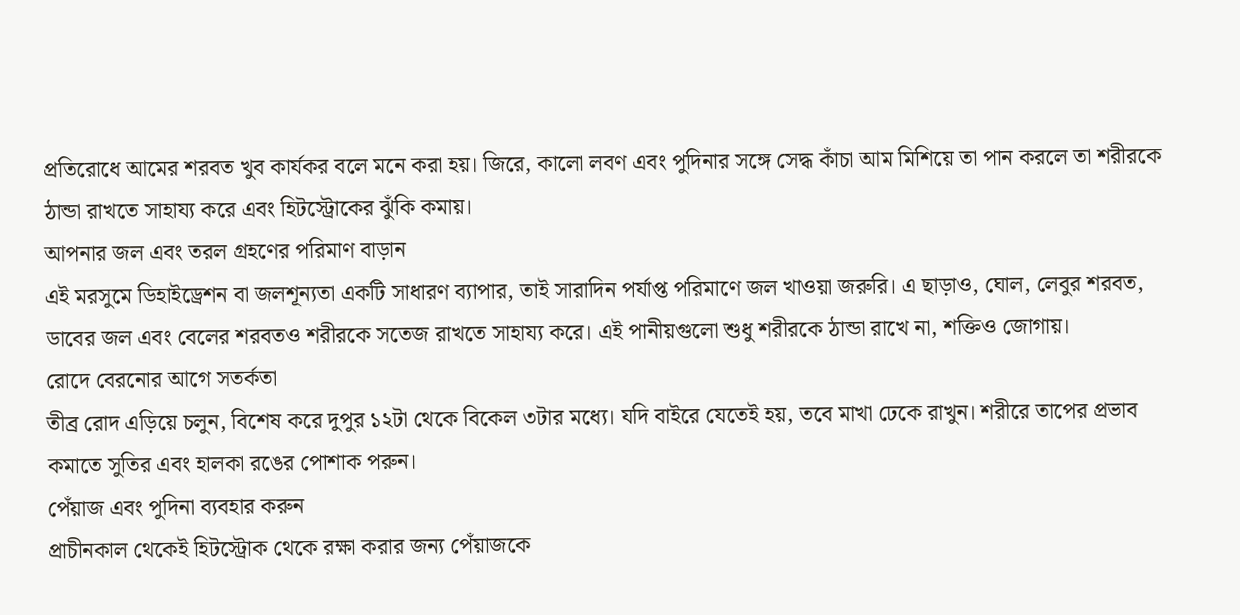প্রতিরোধে আমের শরবত খুব কার্যকর বলে মনে করা হয়। জিরে, কালো লবণ এবং পুদিনার সঙ্গে সেদ্ধ কাঁচা আম মিশিয়ে তা পান করলে তা শরীরকে ঠান্ডা রাখতে সাহায্য করে এবং হিটস্ট্রোকের ঝুঁকি কমায়।
আপনার জল এবং তরল গ্রহণের পরিমাণ বাড়ান
এই মরসুমে ডিহাইড্রেশন বা জলশূন্যতা একটি সাধারণ ব্যাপার, তাই সারাদিন পর্যাপ্ত পরিমাণে জল খাওয়া জরুরি। এ ছাড়াও, ঘোল, লেবুর শরবত, ডাবের জল এবং বেলের শরবতও শরীরকে সতেজ রাখতে সাহায্য করে। এই পানীয়গুলো শুধু শরীরকে ঠান্ডা রাখে না, শক্তিও জোগায়।
রোদে বেরনোর আগে সতর্কতা
তীব্র রোদ এড়িয়ে চলুন, বিশেষ করে দুপুর ১২টা থেকে বিকেল ৩টার মধ্যে। যদি বাইরে যেতেই হয়, তবে মাখা ঢেকে রাখুন। শরীরে তাপের প্রভাব কমাতে সুতির এবং হালকা রঙের পোশাক পরুন।
পেঁয়াজ এবং পুদিনা ব্যবহার করুন
প্রাচীনকাল থেকেই হিটস্ট্রোক থেকে রক্ষা করার জন্য পেঁয়াজকে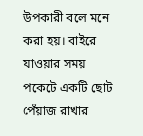উপকারী বলে মনে করা হয়। বাইরে যাওয়ার সময় পকেটে একটি ছোট পেঁয়াজ রাখার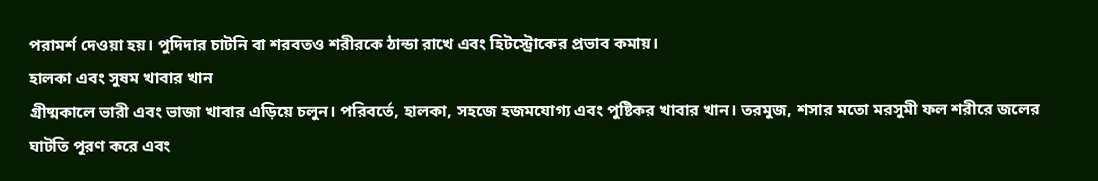পরামর্শ দেওয়া হয়। পুদিদার চাটনি বা শরবতও শরীরকে ঠান্ডা রাখে এবং হিটস্ট্রোকের প্রভাব কমায়।
হালকা এবং সুষম খাবার খান
গ্রীষ্মকালে ভারী এবং ভাজা খাবার এড়িয়ে চলুন। পরিবর্তে, হালকা, সহজে হজমযোগ্য এবং পুষ্টিকর খাবার খান। তরমুজ, শসার মতো মরসুমী ফল শরীরে জলের ঘাটতি পূরণ করে এবং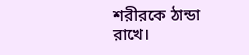শরীরকে ঠান্ডা রাখে।